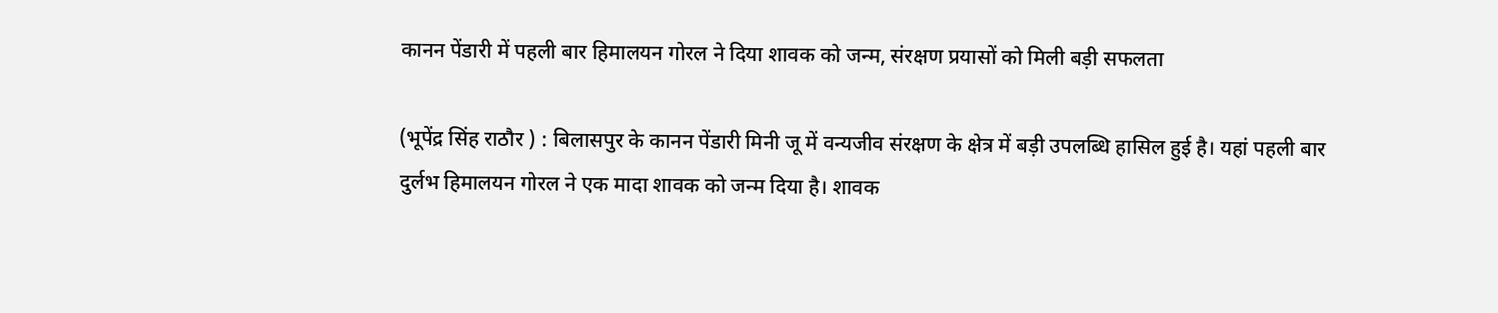कानन पेंडारी में पहली बार हिमालयन गोरल ने दिया शावक को जन्म, संरक्षण प्रयासों को मिली बड़ी सफलता

(भूपेंद्र सिंह राठौर ) : बिलासपुर के कानन पेंडारी मिनी जू में वन्यजीव संरक्षण के क्षेत्र में बड़ी उपलब्धि हासिल हुई है। यहां पहली बार दुर्लभ हिमालयन गोरल ने एक मादा शावक को जन्म दिया है। शावक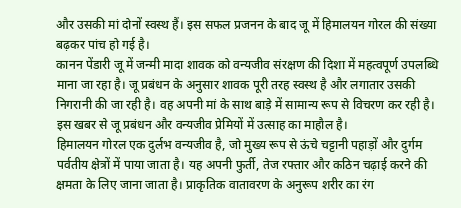और उसकी मां दोनों स्वस्थ हैं। इस सफल प्रजनन के बाद जू में हिमालयन गोरल की संख्या बढ़कर पांच हो गई है।
कानन पेंडारी जू में जन्मी मादा शावक को वन्यजीव संरक्षण की दिशा में महत्वपूर्ण उपलब्धि माना जा रहा है। जू प्रबंधन के अनुसार शावक पूरी तरह स्वस्थ है और लगातार उसकी निगरानी की जा रही है। वह अपनी मां के साथ बाड़े में सामान्य रूप से विचरण कर रही है। इस खबर से जू प्रबंधन और वन्यजीव प्रेमियों में उत्साह का माहौल है।
हिमालयन गोरल एक दुर्लभ वन्यजीव है, जो मुख्य रूप से ऊंचे चट्टानी पहाड़ों और दुर्गम पर्वतीय क्षेत्रों में पाया जाता है। यह अपनी फुर्ती, तेज रफ्तार और कठिन चढ़ाई करने की क्षमता के लिए जाना जाता है। प्राकृतिक वातावरण के अनुरूप शरीर का रंग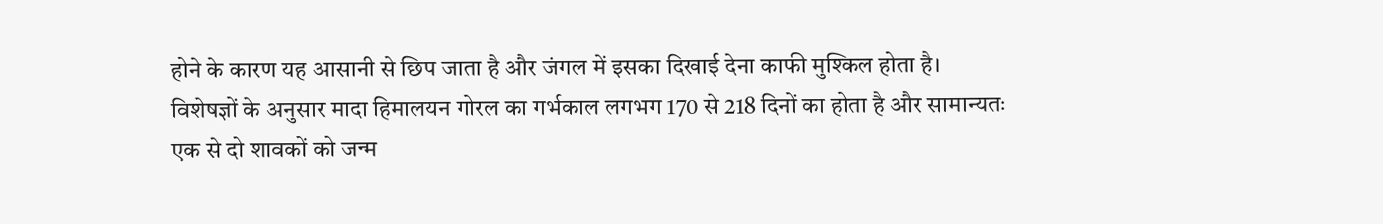होने के कारण यह आसानी से छिप जाता है और जंगल में इसका दिखाई देना काफी मुश्किल होता है।
विशेषज्ञों के अनुसार मादा हिमालयन गोरल का गर्भकाल लगभग 170 से 218 दिनों का होता है और सामान्यतः एक से दो शावकों को जन्म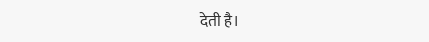देती है।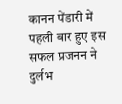कानन पेंडारी में पहली बार हुए इस सफल प्रजनन ने दुर्लभ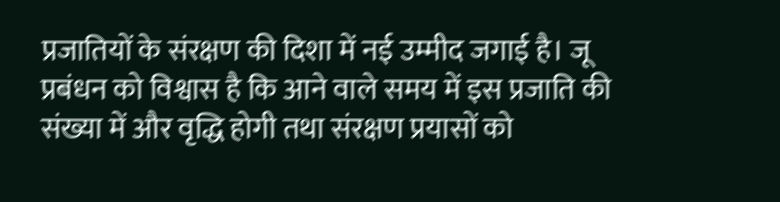प्रजातियों के संरक्षण की दिशा में नई उम्मीद जगाई है। जू प्रबंधन को विश्वास है कि आने वाले समय में इस प्रजाति की संख्या में और वृद्धि होगी तथा संरक्षण प्रयासों को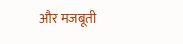और मजबूती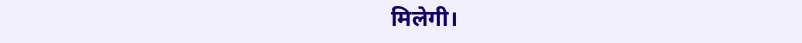मिलेगी।